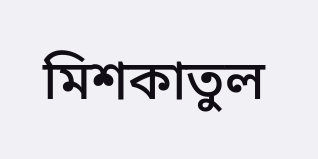মিশকাতুল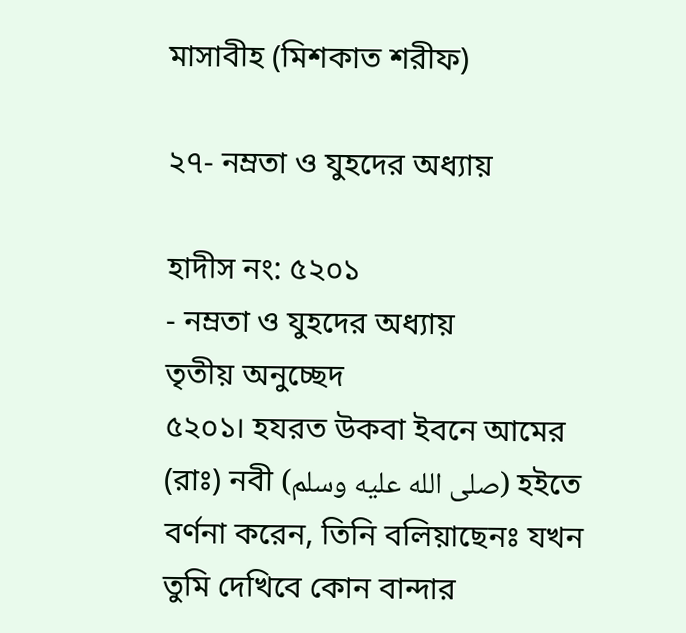মাসাবীহ (মিশকাত শরীফ)

২৭- নম্রতা ও যুহদের অধ্যায়

হাদীস নং: ৫২০১
- নম্রতা ও যুহদের অধ্যায়
তৃতীয় অনুচ্ছেদ
৫২০১। হযরত উকবা ইবনে আমের (রাঃ) নবী (صلى الله عليه وسلم) হইতে বর্ণনা করেন, তিনি বলিয়াছেনঃ যখন তুমি দেখিবে কোন বান্দার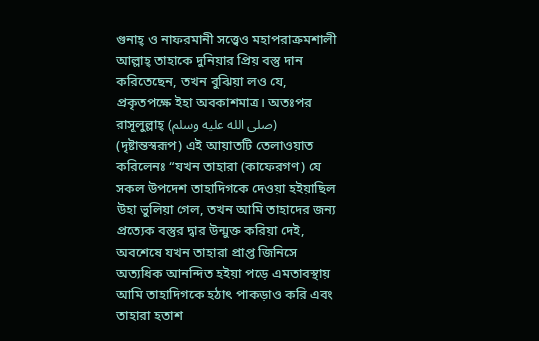গুনাহ্ ও নাফরমানী সত্ত্বেও মহাপরাক্রমশালী আল্লাহ্ তাহাকে দুনিয়ার প্রিয় বস্তু দান করিতেছেন, তখন বুঝিয়া লও যে, প্রকৃতপক্ষে ইহা অবকাশমাত্র। অতঃপর রাসূলুল্লাহ্ (صلى الله عليه وسلم) (দৃষ্টান্তস্বরূপ) এই আয়াতটি তেলাওয়াত করিলেনঃ “যখন তাহারা (কাফেরগণ) যে সকল উপদেশ তাহাদিগকে দেওয়া হইয়াছিল উহা ভুলিয়া গেল, তখন আমি তাহাদের জন্য প্রত্যেক বস্তুর দ্বার উন্মুক্ত করিয়া দেই, অবশেষে যখন তাহারা প্রাপ্ত জিনিসে অত্যধিক আনন্দিত হইয়া পড়ে এমতাবস্থায় আমি তাহাদিগকে হঠাৎ পাকড়াও করি এবং তাহারা হতাশ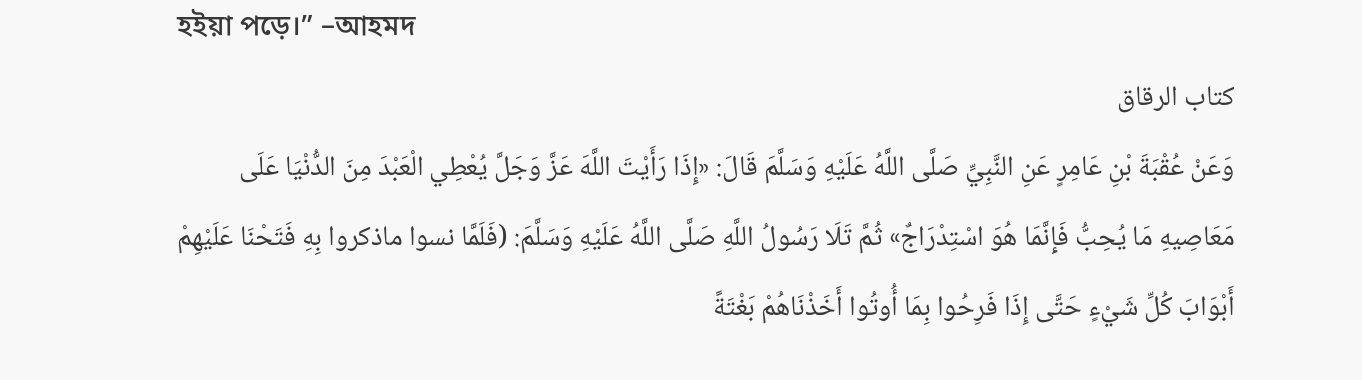হইয়া পড়ে।” –আহমদ
كتاب الرقاق
وَعَنْ عُقْبَةَ بْنِ عَامِرٍ عَنِ النَّبِيِّ صَلَّى اللَّهُ عَلَيْهِ وَسَلَّمَ قَالَ: «إِذَا رَأَيْتَ اللَّهَ عَزَّ وَجَلَّ يُعْطِي الْعَبْدَ مِنَ الدُّنْيَا عَلَى مَعَاصِيهِ مَا يُحِبُّ فَإِنَّمَا هُوَ اسْتِدْرَاجٌ» ثُمَّ تَلَا رَسُولُ اللَّهِ صَلَّى اللَّهُ عَلَيْهِ وَسَلَّمَ: (فَلَمَّا نسوا ماذكروا بِهِ فَتَحْنَا عَلَيْهِمْ أَبْوَابَ كُلِّ شَيْءٍ حَتَّى إِذَا فَرِحُوا بِمَا أُوتُوا أَخَذْنَاهُمْ بَغْتَةً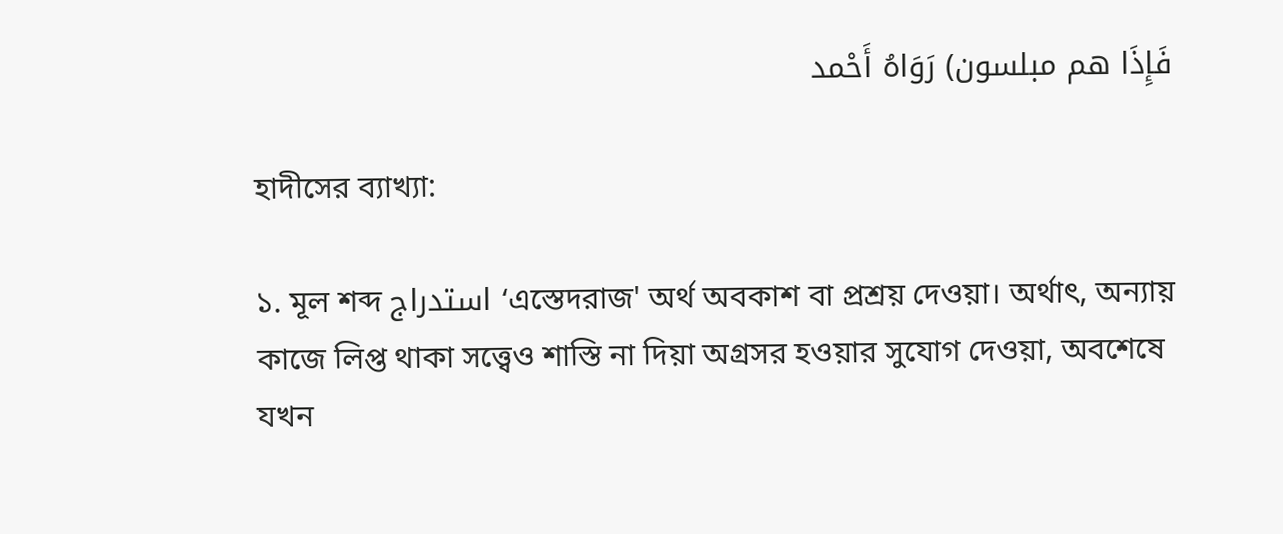فَإِذَا هم مبلسون) رَوَاهُ أَحْمد

হাদীসের ব্যাখ্যা:

১. মূল শব্দ استدراج ‘এস্তেদরাজ' অর্থ অবকাশ বা প্রশ্রয় দেওয়া। অর্থাৎ, অন্যায় কাজে লিপ্ত থাকা সত্ত্বেও শাস্তি না দিয়া অগ্রসর হওয়ার সুযোগ দেওয়া, অবশেষে যখন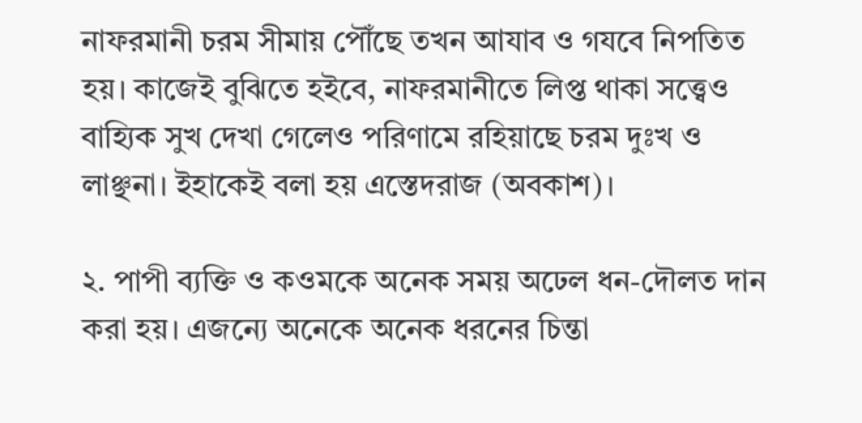নাফরমানী চরম সীমায় পৌঁছে তখন আযাব ও গযবে নিপতিত হয়। কাজেই বুঝিতে হইবে, নাফরমানীতে লিপ্ত থাকা সত্ত্বেও বাহ্যিক সুখ দেখা গেলেও পরিণামে রহিয়াছে চরম দুঃখ ও লাঞ্ছনা। ইহাকেই বলা হয় এস্তেদরাজ (অবকাশ)।

২. পাপী ব্যক্তি ও কওমকে অনেক সময় অঢেল ধন-দৌলত দান করা হয়। এজন্যে অনেকে অনেক ধরনের চিন্তা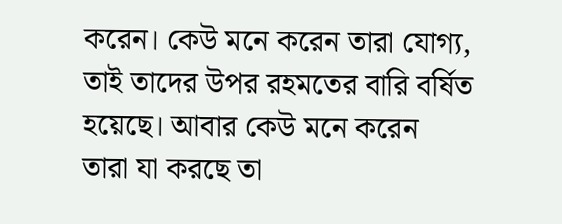করেন। কেউ মনে করেন তারা যোগ্য, তাই তাদের উপর রহমতের বারি বর্ষিত হয়েছে। আবার কেউ মনে করেন তারা যা করছে তা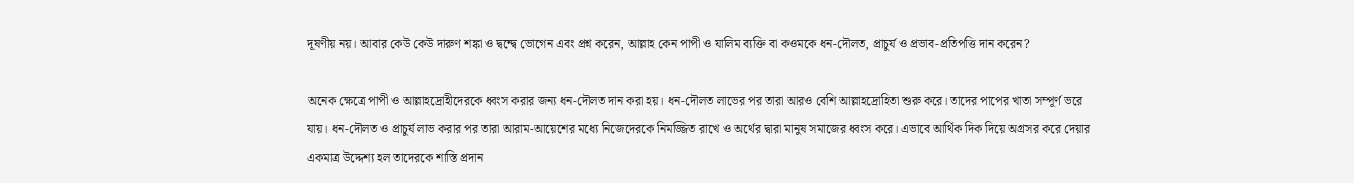দূষণীয় নয়। আবার কেউ কেউ দারুণ শঙ্কা ও দ্বন্দ্বে ভোগেন এবং প্রশ্ন করেন, আল্লাহ কেন পাপী ও যালিম ব্যক্তি বা কওমকে ধন-দৌলত, প্রাচুর্য ও প্রভাব-প্রতিপত্তি দান করেন?

অনেক ক্ষেত্রে পাপী ও আল্লাহদ্রোহীদেরকে ধ্বংস করার জন্য ধন-দৌলত দান করা হয়। ধন-দৌলত লাভের পর তারা আরও বেশি আল্লাহদ্রোহিতা শুরু করে। তাদের পাপের খাতা সম্পূর্ণ ভরে যায়। ধন-দৌলত ও প্রাচুর্য লাভ করার পর তারা আরাম-আয়েশের মধ্যে নিজেদেরকে নিমজ্জিত রাখে ও অর্থের দ্বারা মানুষ সমাজের ধ্বংস করে। এভাবে আর্থিক দিক দিয়ে অগ্রসর করে দেয়ার একমাত্র উদ্দেশ্য হল তাদেরকে শাস্তি প্রদান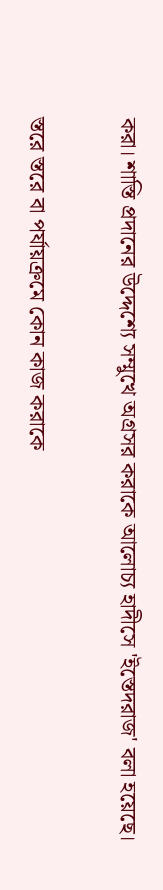করা। শাস্তি প্রদানের উদ্দেশ্যে সম্মুখে অগ্রসর করাকে আলোচ্য হাদীসে 'ইস্তেদরাজ' বলা হয়েছে।

স্তরে স্তরে বা পর্যায়ক্রমে কোন কাজ করাকে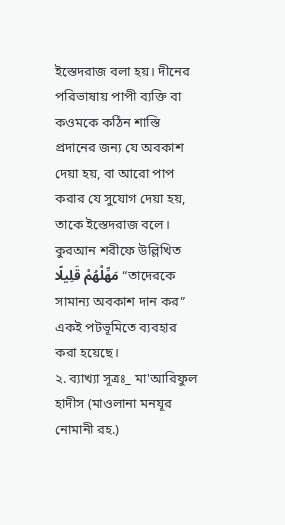ইস্তেদরাজ বলা হয়। দীনের পরিভাষায় পাপী ব্যক্তি বা কওমকে কঠিন শাস্তি প্রদানের জন্য যে অবকাশ দেয়া হয়, বা আরো পাপ করার যে সুযোগ দেয়া হয়, তাকে ইস্তেদরাজ বলে। কুরআন শরীফে উল্লিখিত مَهِّلْهُمْ قَلِيلًا “তাদেরকে সামান্য অবকাশ দান কর” একই পটভূমিতে ব্যবহার করা হয়েছে।
২. ব্যাখ্যা সূত্রঃ_ মা'আরিফুল হাদীস (মাওলানা মনযূর নোমানী রহ.)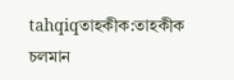tahqiqতাহকীক:তাহকীক চলমান